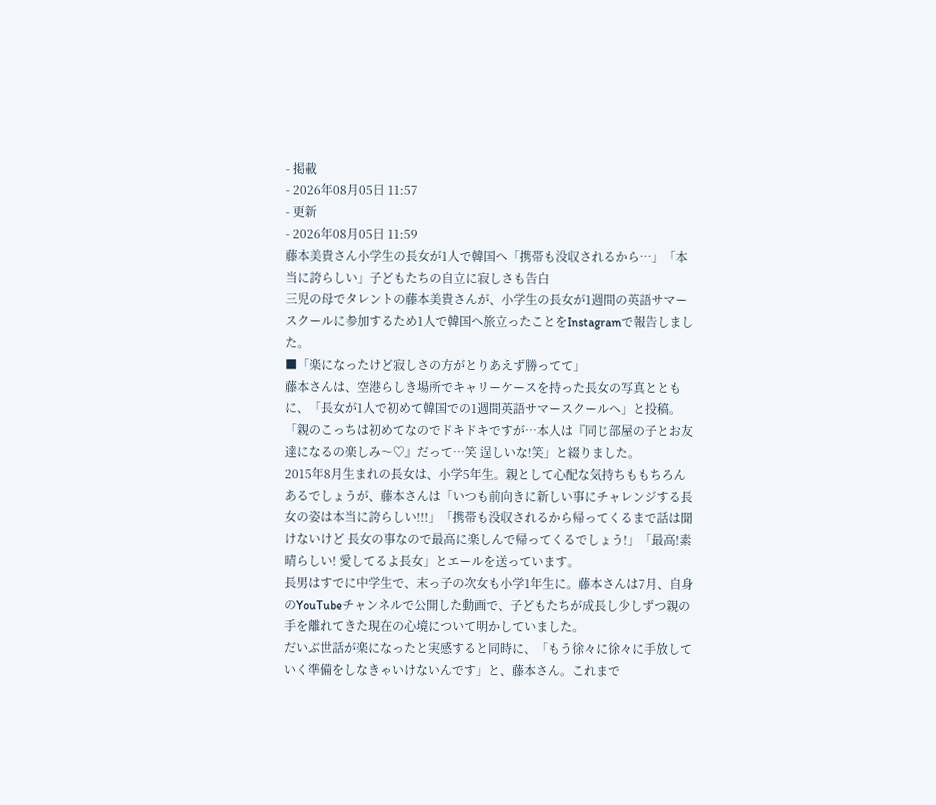- 掲載
- 2026年08月05日 11:57
- 更新
- 2026年08月05日 11:59
藤本美貴さん小学生の長女が1人で韓国へ「携帯も没収されるから…」「本当に誇らしい」子どもたちの自立に寂しさも告白
三児の母でタレントの藤本美貴さんが、小学生の長女が1週間の英語サマースクールに参加するため1人で韓国へ旅立ったことをInstagramで報告しました。
■「楽になったけど寂しさの方がとりあえず勝ってて」
藤本さんは、空港らしき場所でキャリーケースを持った長女の写真とともに、「長女が1人で初めて韓国での1週間英語サマースクールへ」と投稿。「親のこっちは初めてなのでドキドキですが…本人は『同じ部屋の子とお友達になるの楽しみ〜♡』だって…笑 逞しいな!笑」と綴りました。
2015年8月生まれの長女は、小学5年生。親として心配な気持ちももちろんあるでしょうが、藤本さんは「いつも前向きに新しい事にチャレンジする長女の姿は本当に誇らしい!!!」「携帯も没収されるから帰ってくるまで話は聞けないけど 長女の事なので最高に楽しんで帰ってくるでしょう!」「最高!素晴らしい! 愛してるよ長女」とエールを送っています。
長男はすでに中学生で、末っ子の次女も小学1年生に。藤本さんは7月、自身のYouTubeチャンネルで公開した動画で、子どもたちが成長し少しずつ親の手を離れてきた現在の心境について明かしていました。
だいぶ世話が楽になったと実感すると同時に、「もう徐々に徐々に手放していく準備をしなきゃいけないんです」と、藤本さん。これまで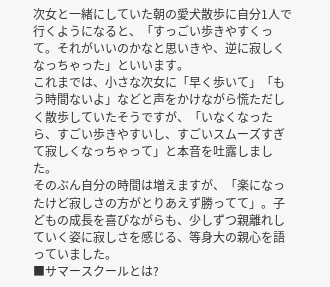次女と一緒にしていた朝の愛犬散歩に自分1人で行くようになると、「すっごい歩きやすくって。それがいいのかなと思いきや、逆に寂しくなっちゃった」といいます。
これまでは、小さな次女に「早く歩いて」「もう時間ないよ」などと声をかけながら慌ただしく散歩していたそうですが、「いなくなったら、すごい歩きやすいし、すごいスムーズすぎて寂しくなっちゃって」と本音を吐露しました。
そのぶん自分の時間は増えますが、「楽になったけど寂しさの方がとりあえず勝ってて」。子どもの成長を喜びながらも、少しずつ親離れしていく姿に寂しさを感じる、等身大の親心を語っていました。
■サマースクールとは?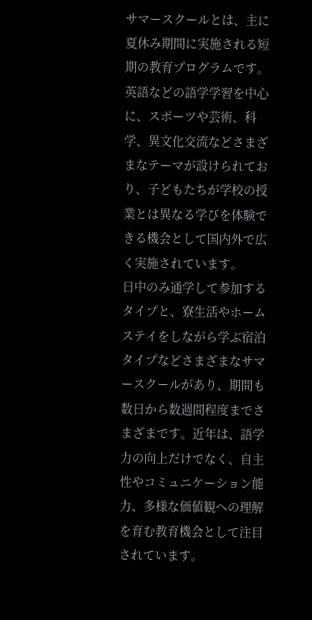サマースクールとは、主に夏休み期間に実施される短期の教育プログラムです。英語などの語学学習を中心に、スポーツや芸術、科学、異文化交流などさまざまなテーマが設けられており、子どもたちが学校の授業とは異なる学びを体験できる機会として国内外で広く実施されています。
日中のみ通学して参加するタイプと、寮生活やホームステイをしながら学ぶ宿泊タイプなどさまざまなサマースクールがあり、期間も数日から数週間程度までさまざまです。近年は、語学力の向上だけでなく、自主性やコミュニケーション能力、多様な価値観への理解を育む教育機会として注目されています。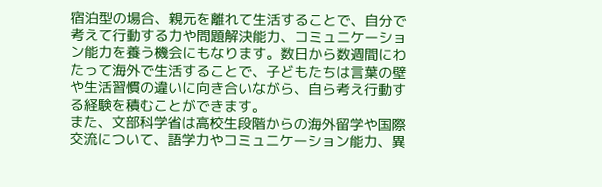宿泊型の場合、親元を離れて生活することで、自分で考えて行動する力や問題解決能力、コミュニケーション能力を養う機会にもなります。数日から数週間にわたって海外で生活することで、子どもたちは言葉の壁や生活習慣の違いに向き合いながら、自ら考え行動する経験を積むことができます。
また、文部科学省は高校生段階からの海外留学や国際交流について、語学力やコミュニケーション能力、異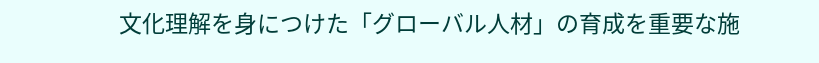文化理解を身につけた「グローバル人材」の育成を重要な施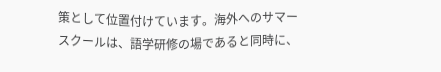策として位置付けています。海外へのサマースクールは、語学研修の場であると同時に、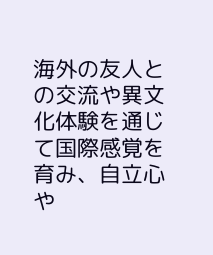海外の友人との交流や異文化体験を通じて国際感覚を育み、自立心や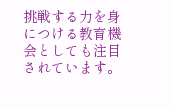挑戦する力を身につける教育機会としても注目されています。